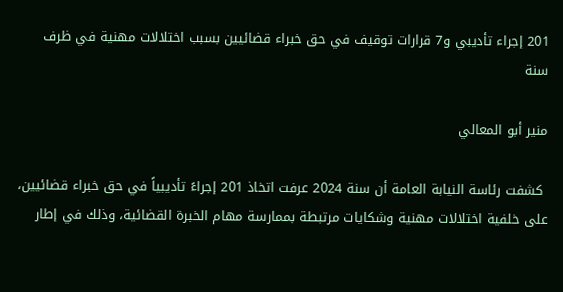201 إجراء تأديبي و7 قرارات توقيف في حق خبراء قضائيين بسبب اختلالات مهنية في ظرف سنة

منير أبو المعالي

 كشفت رئاسة النيابة العامة أن سنة 2024 عرفت اتخاذ 201 إجراءً تأديبياً في حق خبراء قضائيين، على خلفية اختلالات مهنية وشكايات مرتبطة بممارسة مهام الخبرة القضائية، وذلك في إطار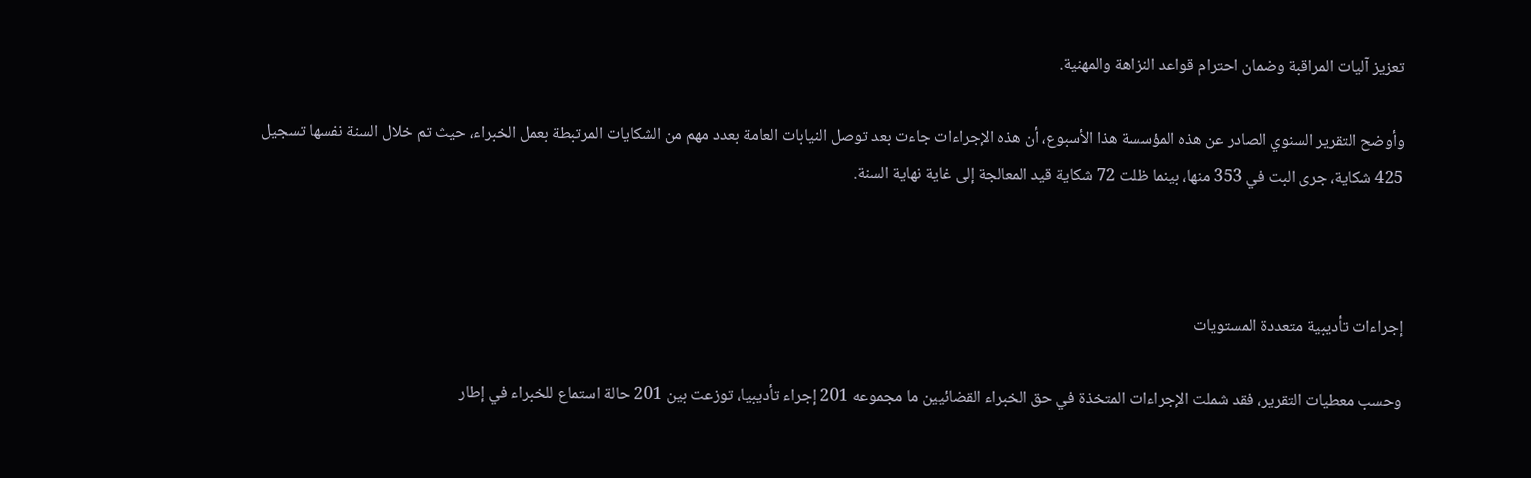تعزيز آليات المراقبة وضمان احترام قواعد النزاهة والمهنية.

وأوضح التقرير السنوي الصادر عن هذه المؤسسة هذا الأسبوع، أن هذه الإجراءات جاءت بعد توصل النيابات العامة بعدد مهم من الشكايات المرتبطة بعمل الخبراء، حيث تم خلال السنة نفسها تسجيل 425 شكاية، جرى البت في 353 منها، بينما ظلت 72 شكاية قيد المعالجة إلى غاية نهاية السنة.



إجراءات تأديبية متعددة المستويات

وحسب معطيات التقرير، فقد شملت الإجراءات المتخذة في حق الخبراء القضائيين ما مجموعه 201 إجراء تأديبيا، توزعت بين 201 حالة استماع للخبراء في إطار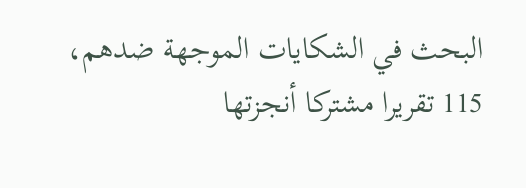البحث في الشكايات الموجهة ضدهم، 115 تقريرا مشتركا أنجزتها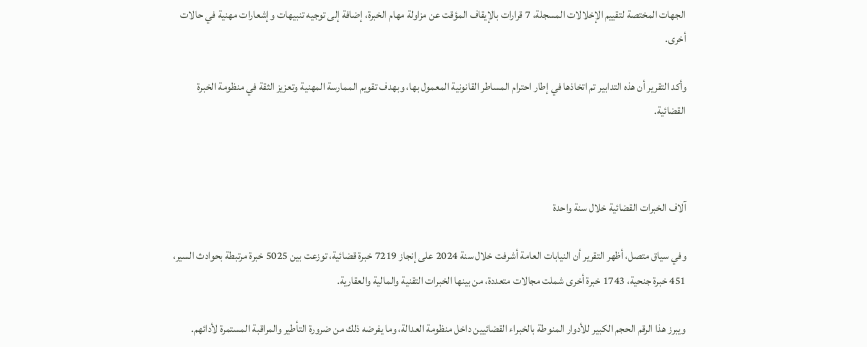الجهات المختصة لتقييم الإخلالات المسجلة، 7 قرارات بالإيقاف المؤقت عن مزاولة مهام الخبرة، إضافة إلى توجيه تنبيهات وإشعارات مهنية في حالات أخرى.

وأكد التقرير أن هذه التدابير تم اتخاذها في إطار احترام المساطر القانونية المعمول بها، وبهدف تقويم الممارسة المهنية وتعزيز الثقة في منظومة الخبرة القضائية.



آلاف الخبرات القضائية خلال سنة واحدة

وفي سياق متصل، أظهر التقرير أن النيابات العامة أشرفت خلال سنة 2024 على إنجاز 7219 خبرة قضائية، توزعت بين 5025 خبرة مرتبطة بحوادث السير، 451 خبرة جنحية، 1743 خبرة أخرى شملت مجالات متعددة، من بينها الخبرات التقنية والمالية والعقارية.

ويبرز هذا الرقم الحجم الكبير للأدوار المنوطة بالخبراء القضائيين داخل منظومة العدالة، وما يفرضه ذلك من ضرورة التأطير والمراقبة المستمرة لأدائهم.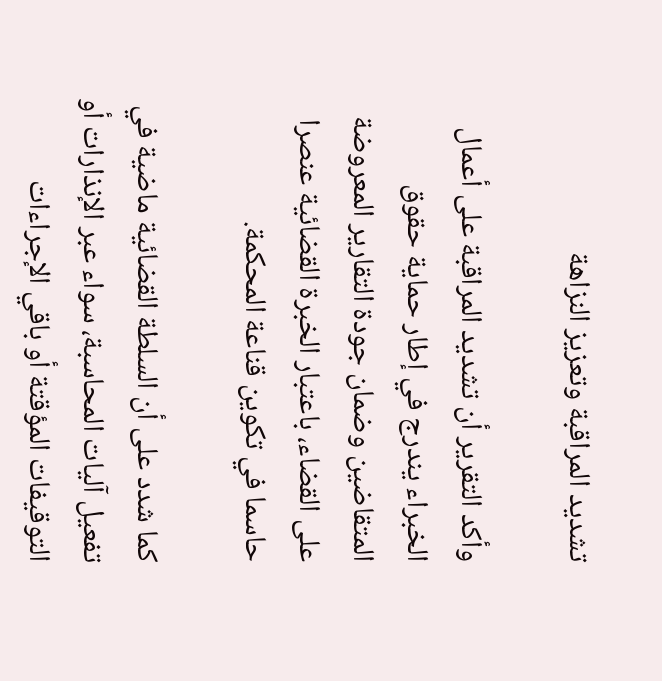تشديد المراقبة وتعزيز النزاهة

وأكد التقرير أن تشديد المراقبة على أعمال الخبراء يندرج في إطار حماية حقوق المتقاضين وضمان جودة التقارير المعروضة على القضاء، باعتبار الخبرة القضائية عنصرا حاسما في تكوين قناعة المحكمة.

كما شدد على أن السلطة القضائية ماضية في تفعيل آليات المحاسبة، سواء عبر الإنذارات أو التوقيفات المؤقتة أو باقي الإجراءات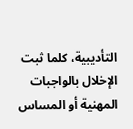التأديبية، كلما ثبت الإخلال بالواجبات المهنية أو المساس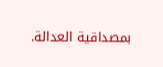بمصداقية العدالة.